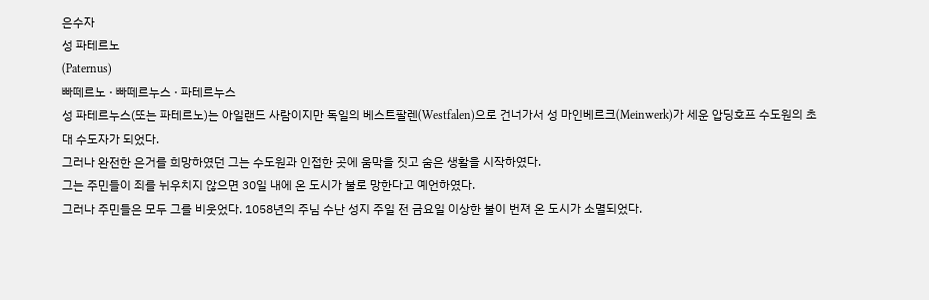은수자
성 파테르노
(Paternus)
빠떼르노 · 빠떼르누스 · 파테르누스
성 파테르누스(또는 파테르노)는 아일랜드 사람이지만 독일의 베스트팔렌(Westfalen)으로 건너가서 성 마인베르크(Meinwerk)가 세운 압딩호프 수도원의 초대 수도자가 되었다.
그러나 완전한 은거를 희망하였던 그는 수도원과 인접한 곳에 움막을 짓고 숨은 생활을 시작하였다.
그는 주민들이 죄를 뉘우치지 않으면 30일 내에 온 도시가 불로 망한다고 예언하였다.
그러나 주민들은 모두 그를 비웃었다. 1058년의 주님 수난 성지 주일 전 금요일 이상한 불이 번져 온 도시가 소멸되었다.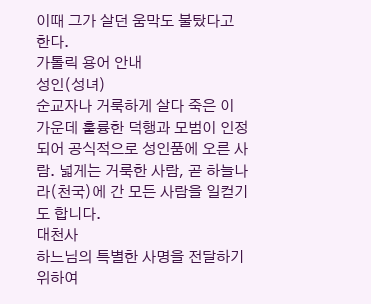이때 그가 살던 움막도 불탔다고 한다.
가톨릭 용어 안내
성인(성녀)
순교자나 거룩하게 살다 죽은 이 가운데 훌륭한 덕행과 모범이 인정되어 공식적으로 성인품에 오른 사람. 넓게는 거룩한 사람, 곧 하늘나라(천국)에 간 모든 사람을 일컫기도 합니다.
대천사
하느님의 특별한 사명을 전달하기 위하여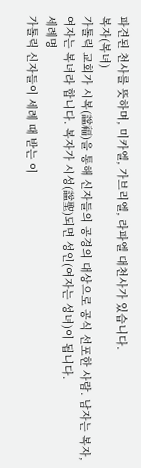파견된 천사를 뜻하며, 미카엘, 가브리엘, 라파엘 대천사가 있습니다.
복자(복녀)
가톨릭 교회가 시복(諡福)을 통해 신자들의 공경의 대상으로 공식 선포한 사람. 남자는 복자, 여자는 복녀라 합니다. 복자가 시성(諡聖)되면 성인(여자는 성녀)이 됩니다.
세례명
가톨릭 신자들이 세례 때 받는 이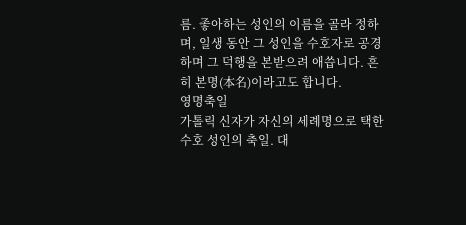름. 좋아하는 성인의 이름을 골라 정하며, 일생 동안 그 성인을 수호자로 공경하며 그 덕행을 본받으려 애씁니다. 흔히 본명(本名)이라고도 합니다.
영명축일
가톨릭 신자가 자신의 세례명으로 택한 수호 성인의 축일. 대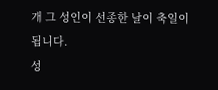개 그 성인이 선종한 날이 축일이 됩니다.
성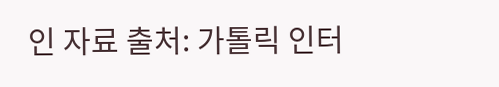인 자료 출처: 가톨릭 인터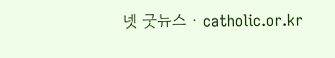넷 굿뉴스 · catholic.or.kr